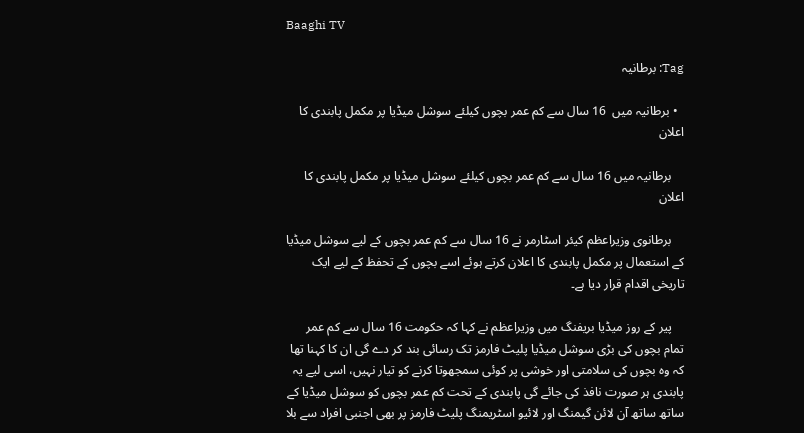Baaghi TV

Tag: برطانیہ

  • برطانیہ میں  16 سال سے کم عمر بچوں کیلئے سوشل میڈیا پر مکمل پابندی کا اعلان

    برطانیہ میں 16 سال سے کم عمر بچوں کیلئے سوشل میڈیا پر مکمل پابندی کا اعلان

    برطانوی وزیراعظم کیئر اسٹارمر نے 16 سال سے کم عمر بچوں کے لیے سوشل میڈیا کے استعمال پر مکمل پابندی کا اعلان کرتے ہوئے اسے بچوں کے تحفظ کے لیے ایک تاریخی اقدام قرار دیا ہے۔

    پیر کے روز میڈیا بریفنگ میں وزیراعظم نے کہا کہ حکومت 16 سال سے کم عمر تمام بچوں کی بڑی سوشل میڈیا پلیٹ فارمز تک رسائی بند کر دے گی ان کا کہنا تھا کہ وہ بچوں کی سلامتی اور خوشی پر کوئی سمجھوتا کرنے کو تیار نہیں، اسی لیے یہ پابندی ہر صورت نافذ کی جائے گی پابندی کے تحت کم عمر بچوں کو سوشل میڈیا کے ساتھ ساتھ آن لائن گیمنگ اور لائیو اسٹریمنگ پلیٹ فارمز پر بھی اجنبی افراد سے بلا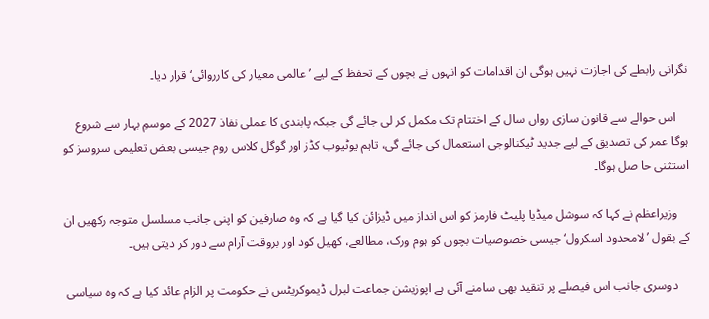نگرانی رابطے کی اجازت نہیں ہوگی ان اقدامات کو انہوں نے بچوں کے تحفظ کے لیے ’عالمی معیار کی کارروائی‘ قرار دیا۔

    اس حوالے سے قانون سازی رواں سال کے اختتام تک مکمل کر لی جائے گی جبکہ پابندی کا عملی نفاذ 2027 کے موسمِ بہار سے شروع ہوگا عمر کی تصدیق کے لیے جدید ٹیکنالوجی استعمال کی جائے گی، تاہم یوٹیوب کڈز اور گوگل کلاس روم جیسی بعض تعلیمی سروسز کو استثنی حا صل ہوگا۔

    وزیراعظم نے کہا کہ سوشل میڈیا پلیٹ فارمز کو اس انداز میں ڈیزائن کیا گیا ہے کہ وہ صارفین کو اپنی جانب مسلسل متوجہ رکھیں ان کے بقول ’لامحدود اسکرول‘ جیسی خصوصیات بچوں کو ہوم ورک، مطالعے، کھیل کود اور بروقت آرام سے دور کر دیتی ہیں۔

    دوسری جانب اس فیصلے پر تنقید بھی سامنے آئی ہے اپوزیشن جماعت لبرل ڈیموکریٹس نے حکومت پر الزام عائد کیا ہے کہ وہ سیاسی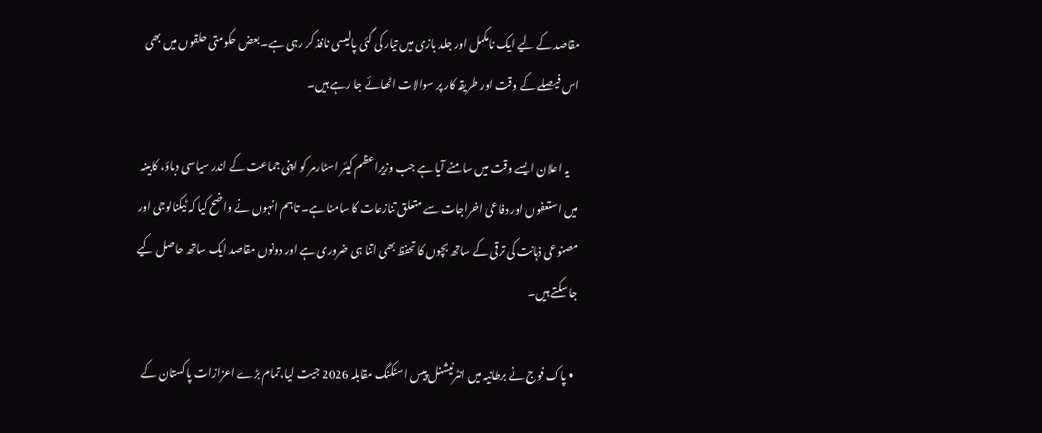مقاصد کے لیے ایک نامکمل اور جلد بازی میں تیار کی گئی پالیسی نافذ کر رہی ہے۔ بعض حکومتی حلقوں میں بھی اس فیصلے کے وقت اور طریقہ کار پر سوالات اٹھائے جا رہے ہیں۔

    یہ اعلان ایسے وقت میں سامنے آیا ہے جب وزیراعظم کیئر اسٹارمر کو اپنی جماعت کے اندر سیاسی دباؤ، کابینہ میں استعفوں اور دفاعی اخراجات سے متعلق تنازعات کا سامنا ہے۔ تاہم انہوں نے واضح کیا کہ ٹیکنالوجی اور مصنوعی ذہانت کی ترقی کے ساتھ بچوں کا تحفظ بھی اتنا ہی ضروری ہے اور دونوں مقاصد ایک ساتھ حاصل کیے جا سکتے ہیں۔

  • پاک فوج نے برطانیہ میں انٹرنیشنل پیس اسٹکنگ مقابلہ 2026 جیت لیا،تمام بڑے اعزازات پاکستان کے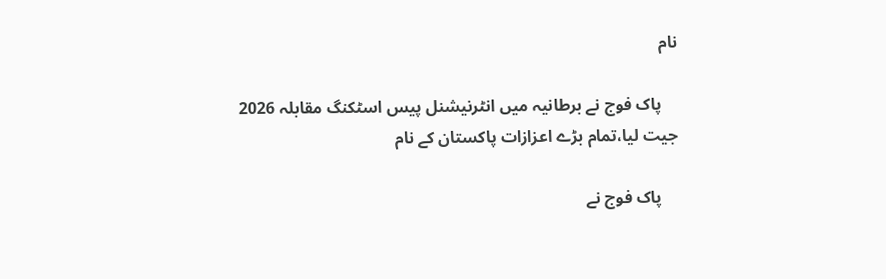نام

    پاک فوج نے برطانیہ میں انٹرنیشنل پیس اسٹکنگ مقابلہ 2026 جیت لیا،تمام بڑے اعزازات پاکستان کے نام

    پاک فوج نے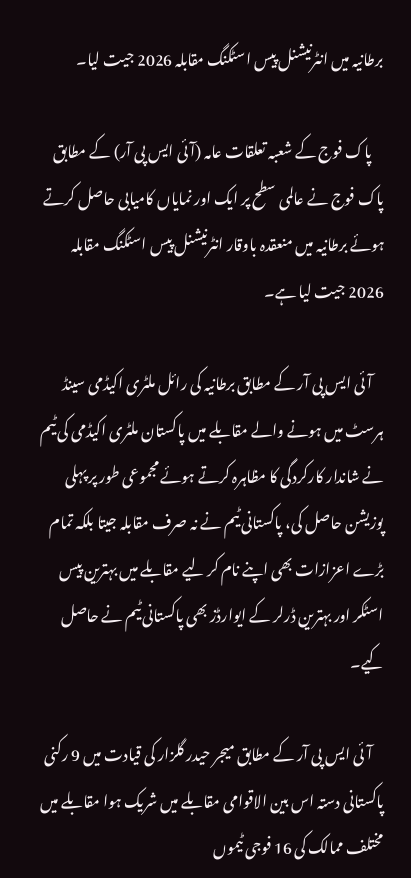برطانیہ میں انٹرنیشنل پیس اسٹکنگ مقابلہ 2026 جیت لیا۔

    پاک فوج کے شعبہ تعلقات عامہ (آئی ایس پی آر) کے مطابق پاک فوج نے عالمی سطح پر ایک اور نمایاں کامیابی حاصل کرتے ہوئے برطانیہ میں منعقدہ باوقار انٹرنیشنل پیس اسٹکنگ مقابلہ 2026 جیت لیا ہے۔

    آئی ایس پی آر کے مطابق برطانیہ کی رائل ملٹری اکیڈمی سینڈ ہرسٹ میں ہونے والے مقابلے میں پاکستان ملٹری اکیڈمی کی ٹیم نے شاندار کارکردگی کا مظاہرہ کرتے ہوئے مجموعی طور پر پہلی پوزیشن حاصل کی، پاکستانی ٹیم نے نہ صرف مقابلہ جیتا بلکہ تمام بڑے اعزازات بھی اپنے نام کر لیے مقابلے میں بہترین پیس اسٹکر اور بہترین ڈرلر کے ایوارڈز بھی پاکستانی ٹیم نے حاصل کیے۔

    آئی ایس پی آر کے مطابق میجر حیدر گلزار کی قیادت میں 9 رکنی پاکستانی دستہ اس بین الاقوامی مقابلے میں شریک ہوا مقابلے میں مختلف ممالک کی 16 فوجی ٹیموں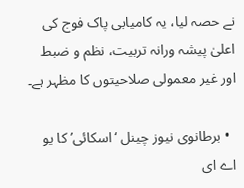نے حصہ لیا، یہ کامیابی پاک فوج کی اعلیٰ پیشہ ورانہ تربیت، نظم و ضبط اور غیر معمولی صلاحیتوں کا مظہر ہے۔

  • برطانوی نیوز چینل ‘اسکائی’ کا یو اے ای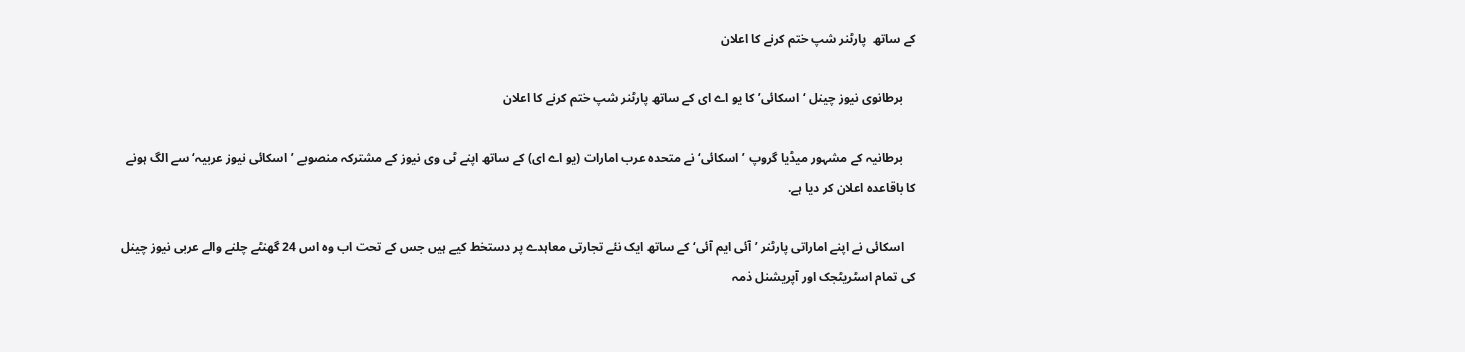کے ساتھ  پارٹنر شپ ختم کرنے کا اعلان

    برطانوی نیوز چینل ‘اسکائی’ کا یو اے ای کے ساتھ پارٹنر شپ ختم کرنے کا اعلان

    برطانیہ کے مشہور میڈیا گروپ ’اسکائی‘ نے متحدہ عرب امارات (یو اے ای) کے ساتھ اپنے ٹی وی نیوز کے مشترکہ منصوبے ’اسکائی نیوز عربیہ‘ سے الگ ہونے کا باقاعدہ اعلان کر دیا ہے.

    اسکائی نے اپنے اماراتی پارٹنر ’آئی ایم آئی‘ کے ساتھ ایک نئے تجارتی معاہدے پر دستخط کیے ہیں جس کے تحت اب وہ اس 24 گھنٹے چلنے والے عربی نیوز چینل کی تمام اسٹریٹجک اور آپریشنل ذمہ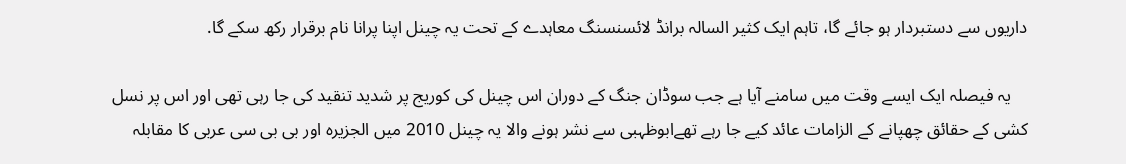داریوں سے دستبردار ہو جائے گا، تاہم ایک کثیر السالہ برانڈ لائسنسنگ معاہدے کے تحت یہ چینل اپنا پرانا نام برقرار رکھ سکے گا.

    یہ فیصلہ ایک ایسے وقت میں سامنے آیا ہے جب سوڈان جنگ کے دوران اس چینل کی کوریج پر شدید تنقید کی جا رہی تھی اور اس پر نسل کشی کے حقائق چھپانے کے الزامات عائد کیے جا رہے تھےابوظہبی سے نشر ہونے والا یہ چینل 2010 میں الجزیرہ اور بی بی سی عربی کا مقابلہ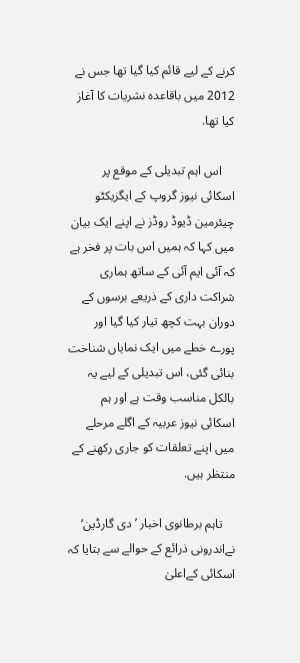کرنے کے لیے قائم کیا گیا تھا جس نے 2012 میں باقاعدہ نشریات کا آغاز کیا تھا.

    اس اہم تبدیلی کے موقع پر اسکائی نیوز گروپ کے ایگزیکٹو چیئرمین ڈیوڈ روڈز نے اپنے ایک بیان میں کہا کہ ہمیں اس بات پر فخر ہے کہ آئی ایم آئی کے ساتھ ہماری شراکت داری کے ذریعے برسوں کے دوران بہت کچھ تیار کیا گیا اور پورے خطے میں ایک نمایاں شناخت بنائی گئی، اس تبدیلی کے لیے یہ بالکل مناسب وقت ہے اور ہم اسکائی نیوز عربیہ کے اگلے مرحلے میں اپنے تعلقات کو جاری رکھنے کے منتظر ہیں.

    تاہم برطانوی اخبار ’دی گارڈین‘ نےاندرونی ذرائع کے حوالے سے بتایا کہ اسکائی کےاعلیٰ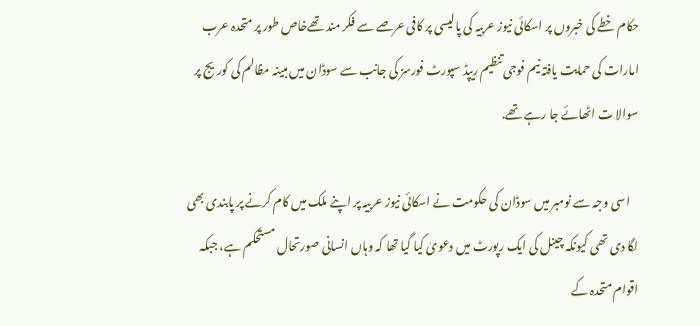حکام خطے کی خبروں پر اسکائی نیوز عربیہ کی پالیسی پر کافی عرصے سے فکر مند تھےخاص طور پر متحدہ عرب امارات کی حمایت یافتہ نیم فوجی تنظیم ریپڈ سپورٹ فورسز کی جانب سے سوڈان میں مبینہ مظالم کی کوریج پر سوالا ت اٹھائے جا رہے تھے.

    اسی وجہ سے نومبر میں سوڈان کی حکومت نے اسکائی نیوز عربیہ پر اپنے ملک میں کام کرنے پر پابندی بھی لگا دی تھی کیونکہ چینل کی ایک رپورٹ میں دعویٰ کیا گیا تھا کہ وہاں انسانی صورتحال مستحکم ہے، جبکہ اقوام متحدہ کے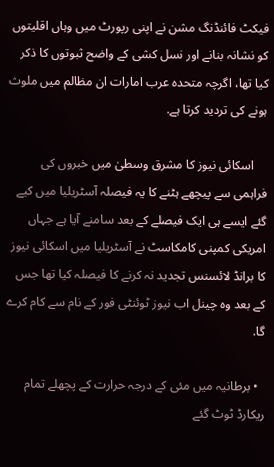فیکٹ فائنڈنگ مشن نے اپنی رپورٹ میں وہاں اقلیتوں کو نشانہ بنانے اور نسل کشی کے واضح ثبوتوں کا ذکر کیا تھا، اگرچہ متحدہ عرب امارات ان مظالم میں ملوث ہونے کی تردید کرتا ہے.

    اسکائی نیوز کا مشرق وسطیٰ میں خبروں کی فراہمی سے پیچھے ہٹنے کا یہ فیصلہ آسٹریلیا میں کیے گئے ایسے ہی ایک فیصلے کے بعد سامنے آیا ہے جہاں امریکی کمپنی کامکاسٹ نے آسٹریلیا میں اسکائی نیوز کا برانڈ لائسنس تجدید نہ کرنے کا فیصلہ کیا تھا جس کے بعد وہ چینل اب نیوز ٹوئنٹی فور کے نام سے کام کرے گا.

  • برطانیہ میں مئی کے درجہ حرارت کے پچھلے تمام ریکارڈ ٹوٹ گئے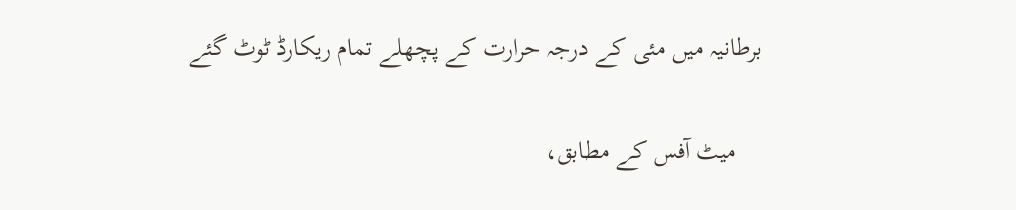برطانیہ میں مئی کے درجہ حرارت کے پچھلے تمام ریکارڈ ٹوٹ گئے

    میٹ آفس کے مطابق،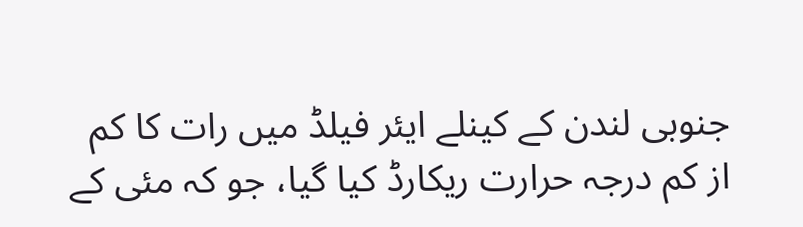جنوبی لندن کے کینلے ایئر فیلڈ میں رات کا کم از کم درجہ حرارت ریکارڈ کیا گیا، جو کہ مئی کے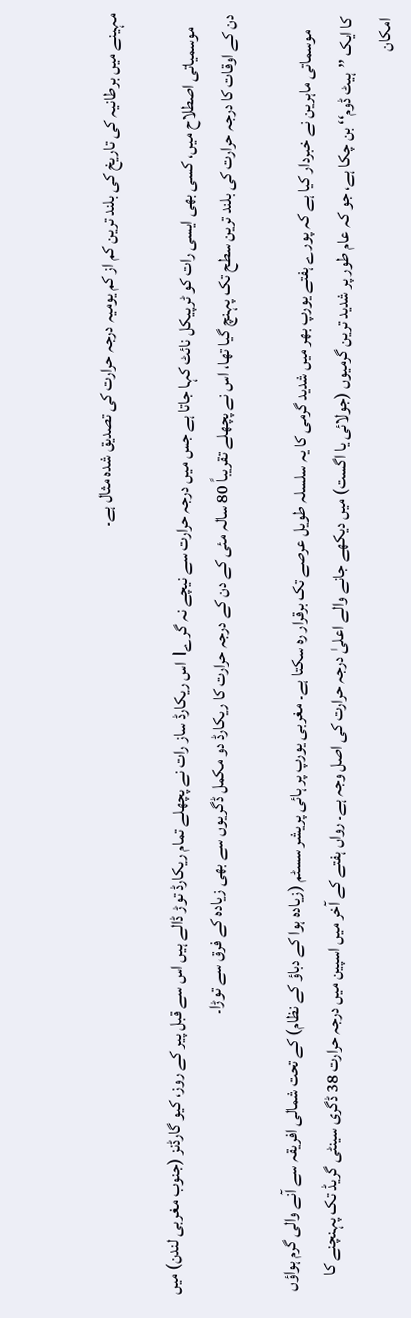مہینے میں برطانیہ کی تاریخ کی بلند ترین کم از کم یومیہ درجہ حرارت کی تصدیق شدہ مثال ہے۔

    موسمیاتی اصطلاح میں، کسی بھی ایسی رات کو ٹرپیکل نائٹ کہا جاتا ہے جس میں درجہ حرارت سے نیچے نہ گرے। اس ریکارڈ ساز رات نے پچھلے تمام ریکارڈ توڑ ڈالے ہیں اس سے قبل پیر کے روز، کیو گارڈنز (جنوب مغربی لندن) میں دن کے اوقات کا درجہ حرارت کی بلند ترین سطح تک پہنچ گیا تھا، اس نے پچھلے تقریباً 80 سالہ مئی کے دن کے درجہ حرارت کا ریکارڈ دو مکمل ڈگریوں سے بھی زیادہ کے فرق سے توڑا۔

    موسماتی ماہرین نے خبردار کیا ہے کہ پورے ہفتے یورپ بھر میں شدید گرمی کا یہ سلسلہ طویل عرصے تک برقرار رہ سکتا ہے۔ مغربی یورپ پر ہائی پریشر سسٹم (زیادہ ہوا کے دباؤ کے نظام) کے تحت شمالی افریقہ سے آنے والی گرم ہواؤں کا ایک ’’ہیٹ ڈوم‘‘ بن چکا ہے، جو کہ عام طور پر شدید ترین گرمیوں (جولائی یا اگست) میں دیکھے جانے والے اعلیٰ درجہ حرارت کی اصل وجہ ہے۔ رواں ہفتے کے آخر میں اسپین میں درجہ حرارت 38 ڈگری سینٹی گریڈ تک پہنچنے کا امکان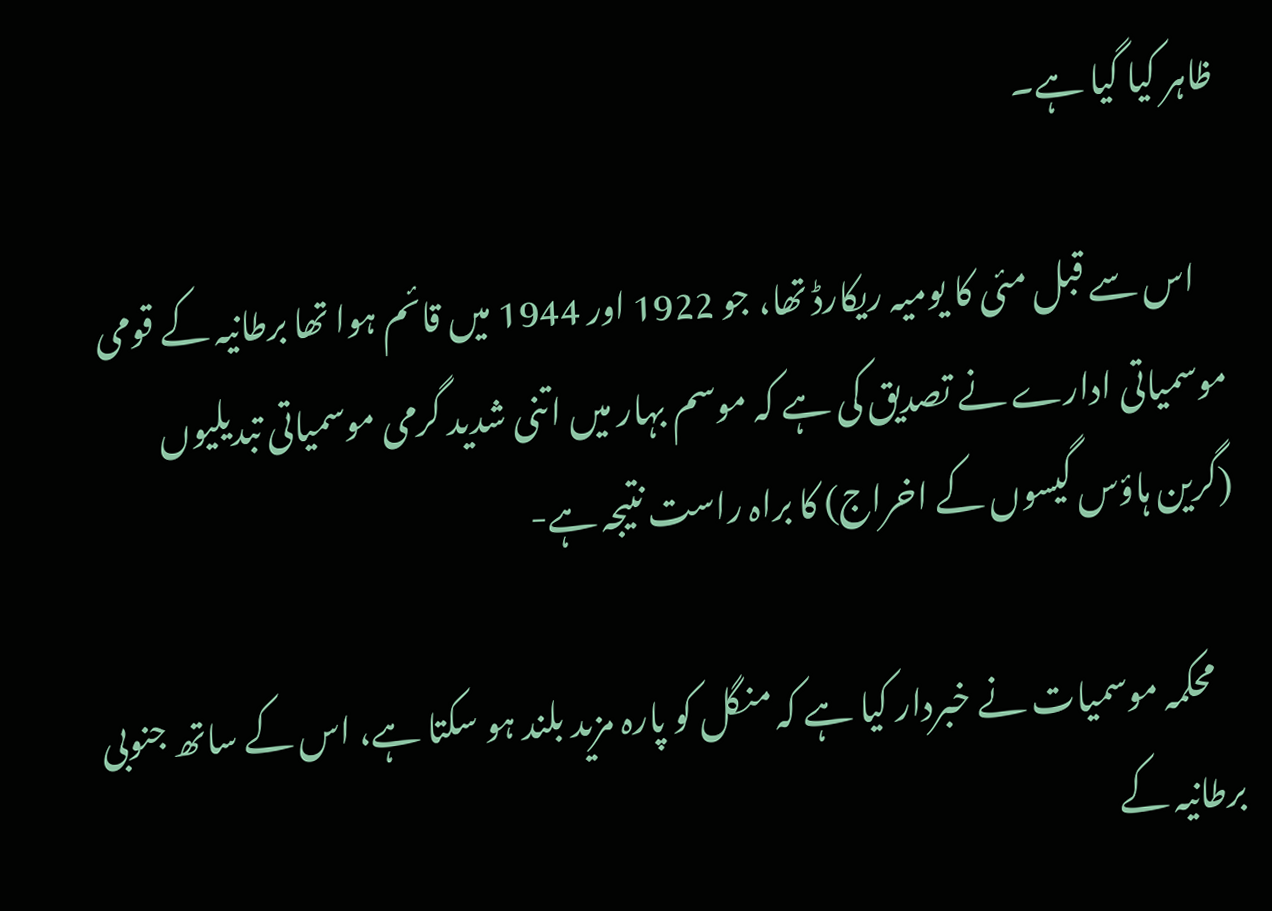ظاہر کیا گیا ہے۔

    اس سے قبل مئی کا یومیہ ریکارڈ تھا، جو 1922 اور 1944 میں قائم ہوا تھا برطانیہ کے قومی موسمیاتی ادارے نے تصدیق کی ہے کہ موسم بہار میں اتنی شدید گرمی موسمیاتی تبدیلیوں (گرین ہاؤس گیسوں کے اخراج) کا براہ راست نتیجہ ہے-

    محکمہ موسمیات نے خبردار کیا ہے کہ منگل کو پارہ مزید بلند ہو سکتا ہے، اس کے ساتھ جنوبی برطانیہ کے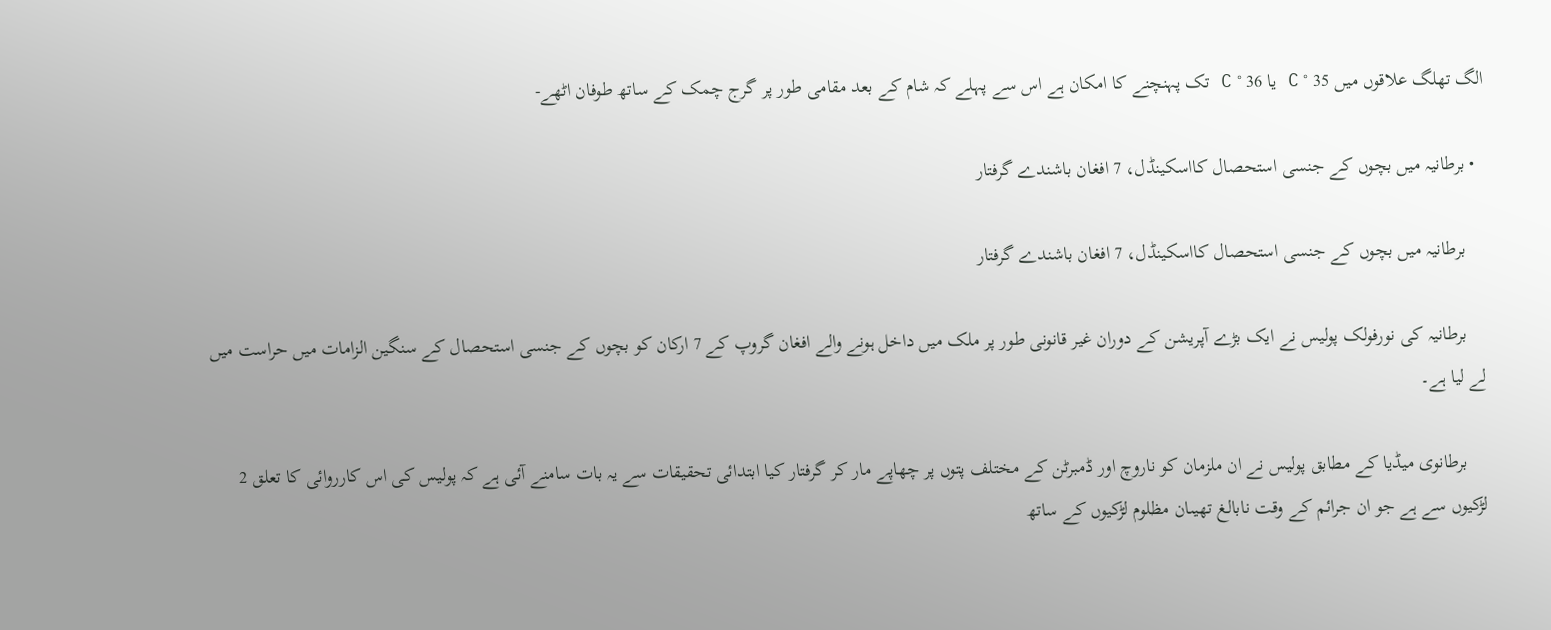الگ تھلگ علاقوں میں 35 ° C یا 36 ° C تک پہنچنے کا امکان ہے اس سے پہلے کہ شام کے بعد مقامی طور پر گرج چمک کے ساتھ طوفان اٹھے-

  • برطانیہ میں بچوں کے جنسی استحصال کااسکینڈل، 7 افغان باشندے گرفتار

    برطانیہ میں بچوں کے جنسی استحصال کااسکینڈل، 7 افغان باشندے گرفتار

    برطانیہ کی نورفولک پولیس نے ایک بڑے آپریشن کے دوران غیر قانونی طور پر ملک میں داخل ہونے والے افغان گروپ کے 7 ارکان کو بچوں کے جنسی استحصال کے سنگین الزامات میں حراست میں لے لیا ہے۔

    برطانوی میڈیا کے مطابق پولیس نے ان ملزمان کو ناروچ اور ڈمبرٹن کے مختلف پتوں پر چھاپے مار کر گرفتار کیا ابتدائی تحقیقات سے یہ بات سامنے آئی ہے کہ پولیس کی اس کارروائی کا تعلق 2 لڑکیوں سے ہے جو ان جرائم کے وقت نابالغ تھیںان مظلوم لڑکیوں کے ساتھ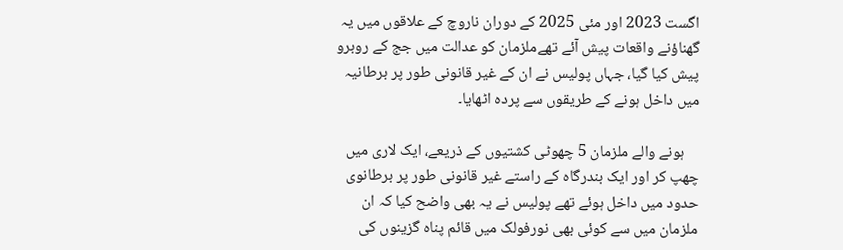اگست 2023 اور مئی 2025 کے دوران ناروچ کے علاقوں میں یہ گھناؤنے واقعات پیش آئے تھےملزمان کو عدالت میں جج کے روبرو پیش کیا گیا، جہاں پولیس نے ان کے غیر قانونی طور پر برطانیہ میں داخل ہونے کے طریقوں سے پردہ اٹھایا۔

    ہونے والے ملزمان 5 چھوٹی کشتیوں کے ذریعے، ایک لاری میں چھپ کر اور ایک بندرگاہ کے راستے غیر قانونی طور پر برطانوی حدود میں داخل ہوئے تھے پولیس نے یہ بھی واضح کیا کہ ان ملزمان میں سے کوئی بھی نورفولک میں قائم پناہ گزینوں کی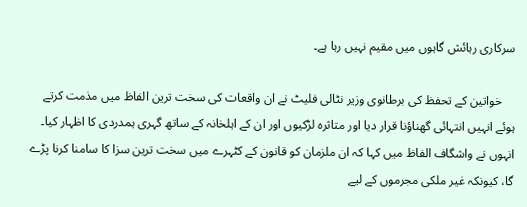سرکاری رہائش گاہوں میں مقیم نہیں رہا ہے۔

    خواتین کے تحفظ کی برطانوی وزیر نٹالی فلیٹ نے ان واقعات کی سخت ترین الفاظ میں مذمت کرتے ہوئے انہیں انتہائی گھناؤنا قرار دیا اور متاثرہ لڑکیوں اور ان کے اہلخانہ کے ساتھ گہری ہمدردی کا اظہار کیا۔ انہوں نے واشگاف الفاظ میں کہا کہ ان ملزمان کو قانون کے کٹہرے میں سخت ترین سزا کا سامنا کرنا پڑے گا، کیونکہ غیر ملکی مجرموں کے لیے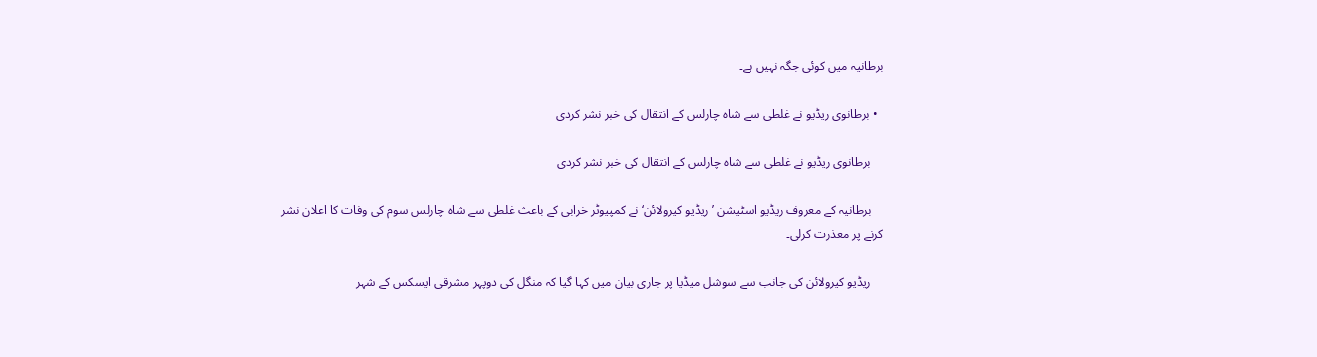برطانیہ میں کوئی جگہ نہیں ہے۔

  • برطانوی ریڈیو نے غلطی سے شاہ چارلس کے انتقال کی خبر نشر کردی

    برطانوی ریڈیو نے غلطی سے شاہ چارلس کے انتقال کی خبر نشر کردی

    برطانیہ کے معروف ریڈیو اسٹیشن ’ریڈیو کیرولائن‘ نے کمپیوٹر خرابی کے باعث غلطی سے شاہ چارلس سوم کی وفات کا اعلان نشر کرنے پر معذرت کرلی۔

    ریڈیو کیرولائن کی جانب سے سوشل میڈیا پر جاری بیان میں کہا گیا کہ منگل کی دوپہر مشرقی ایسکس کے شہر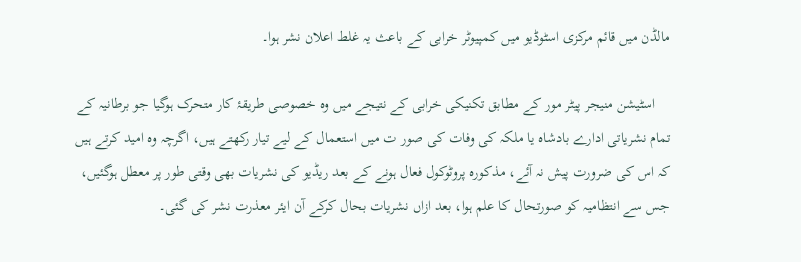مالڈن میں قائم مرکزی اسٹوڈیو میں کمپیوٹر خرابی کے باعث یہ غلط اعلان نشر ہوا۔

    اسٹیشن منیجر پیٹر مور کے مطابق تکنیکی خرابی کے نتیجے میں وہ خصوصی طریقۂ کار متحرک ہوگیا جو برطانیہ کے تمام نشریاتی ادارے بادشاہ یا ملکہ کی وفات کی صور ت میں استعمال کے لیے تیار رکھتے ہیں، اگرچہ وہ امید کرتے ہیں کہ اس کی ضرورت پیش نہ آئے، مذکورہ پروٹوکول فعال ہونے کے بعد ریڈیو کی نشریات بھی وقتی طور پر معطل ہوگئیں، جس سے انتظامیہ کو صورتحال کا علم ہوا، بعد ازاں نشریات بحال کرکے آن ایئر معذرت نشر کی گئی۔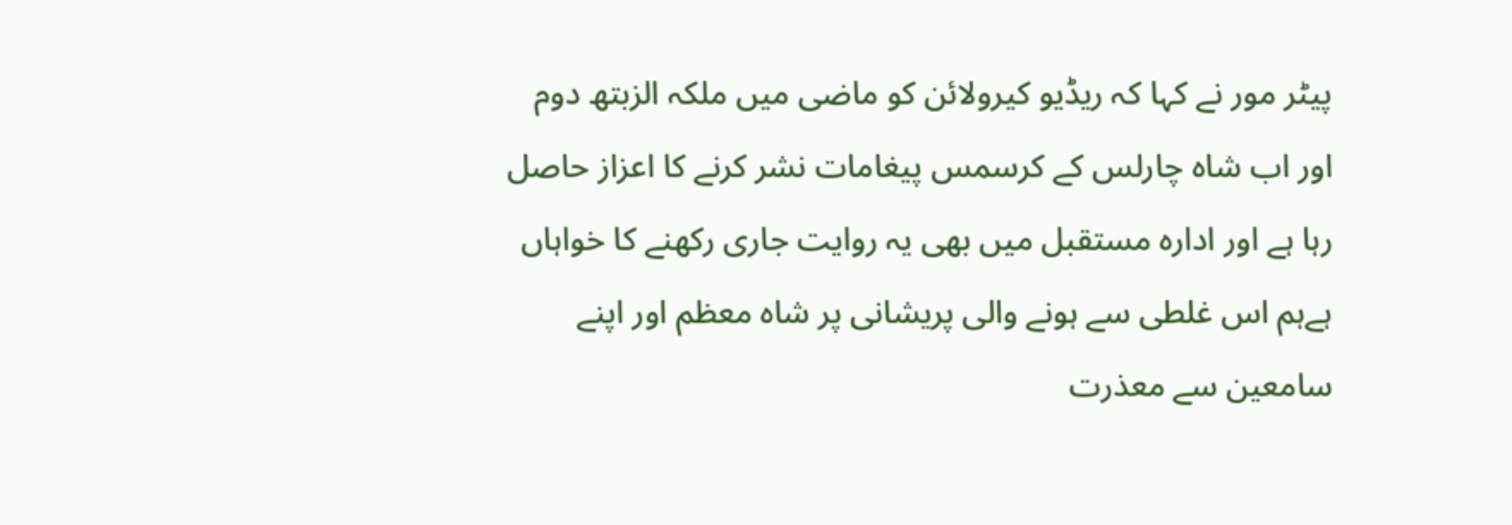پیٹر مور نے کہا کہ ریڈیو کیرولائن کو ماضی میں ملکہ الزبتھ دوم اور اب شاہ چارلس کے کرسمس پیغامات نشر کرنے کا اعزاز حاصل رہا ہے اور ادارہ مستقبل میں بھی یہ روایت جاری رکھنے کا خواہاں ہےہم اس غلطی سے ہونے والی پریشانی پر شاہ معظم اور اپنے سامعین سے معذرت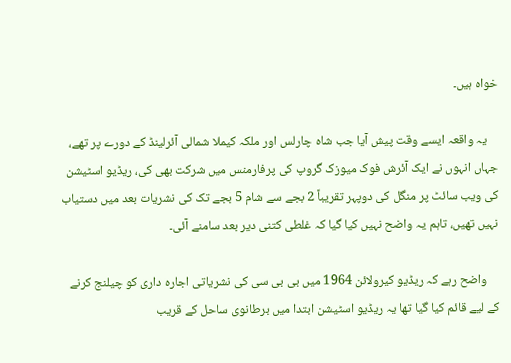خواہ ہیں۔

    یہ واقعہ ایسے وقت پیش آیا جب شاہ چارلس اور ملکہ کیملا شمالی آئرلینڈ کے دورے پر تھے، جہاں انہوں نے ایک آئرش فوک میوزک گروپ کی پرفارمنس میں شرکت بھی کی، ریڈیو اسٹیشن کی ویب سائٹ پر منگل کی دوپہر تقریباً 2 بجے سے شام 5 بجے تک کی نشریات بعد میں دستیاب نہیں تھیں، تاہم یہ واضح نہیں کیا گیا کہ غلطی کتنی دیر بعد سامنے آئی۔

    واضح رہے کہ ریڈیو کیرولائن 1964 میں بی بی سی کی نشریاتی اجارہ داری کو چیلنج کرنے کے لیے قائم کیا گیا تھا یہ ریڈیو اسٹیشن ابتدا میں برطانوی ساحل کے قریب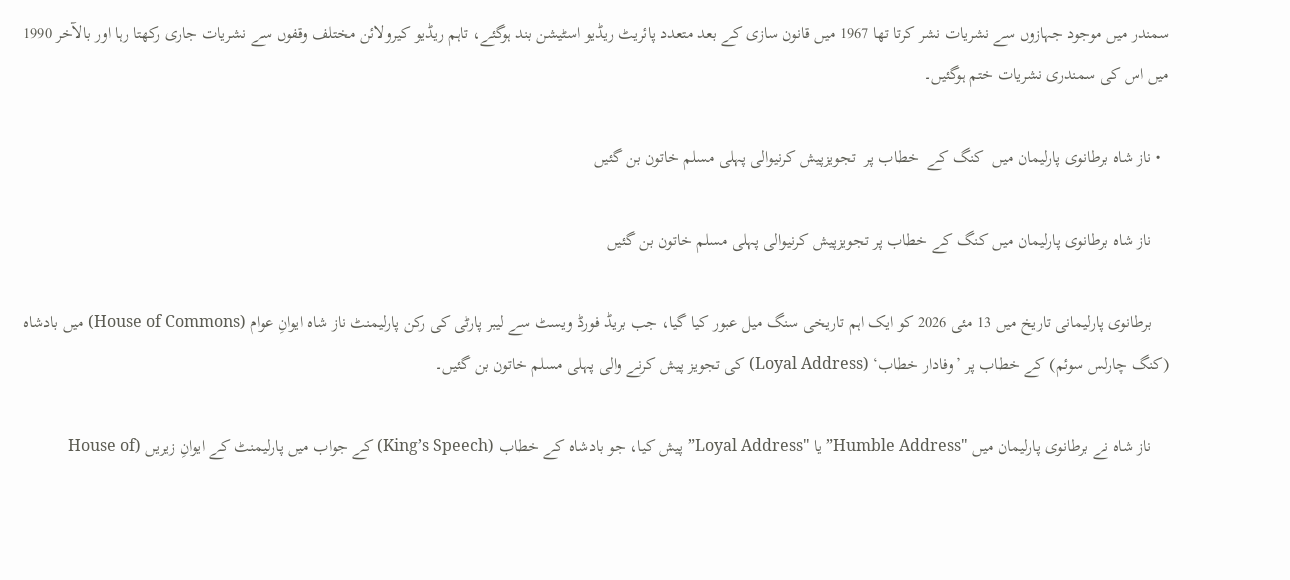سمندر میں موجود جہازوں سے نشریات نشر کرتا تھا 1967 میں قانون سازی کے بعد متعدد پائریٹ ریڈیو اسٹیشن بند ہوگئے، تاہم ریڈیو کیرولائن مختلف وقفوں سے نشریات جاری رکھتا رہا اور بالآخر 1990 میں اس کی سمندری نشریات ختم ہوگئیں۔

  • ناز شاہ برطانوی پارلیمان میں  کنگ کے  خطاب پر  تجویزپیش کرنیوالی پہلی مسلم خاتون بن گئیں

    ناز شاہ برطانوی پارلیمان میں کنگ کے خطاب پر تجویزپیش کرنیوالی پہلی مسلم خاتون بن گئیں

    برطانوی پارلیمانی تاریخ میں 13 مئی 2026 کو ایک اہم تاریخی سنگ میل عبور کیا گیا، جب بریڈ فورڈ ویسٹ سے لیبر پارٹی کی رکن پارلیمنٹ ناز شاہ ایوانِ عوام (House of Commons) میں بادشاہ (کنگ چارلس سوئم) کے خطاب پر ’وفادار خطاب‘ (Loyal Address) کی تجویز پیش کرنے والی پہلی مسلم خاتون بن گئیں۔

    ناز شاہ نے برطانوی پارلیمان میں "Humble Address” یا "Loyal Address” پیش کیا، جو بادشاہ کے خطاب (King’s Speech) کے جواب میں پارلیمنٹ کے ایوانِ زیریں (House of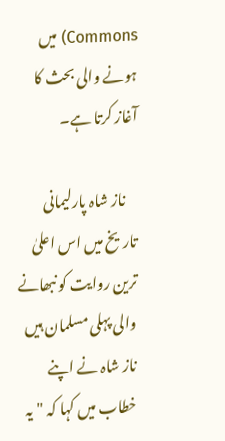Commons) میں ہونے والی بحث کا آغاز کرتا ہے۔

    ناز شاہ پارلیمانی تاریخ میں اس اعلیٰ ترین روایت کو نبھانے والی پہلی مسلمان ہیں ناز شاہ نے اپنے خطاب میں کہا کہ "یہ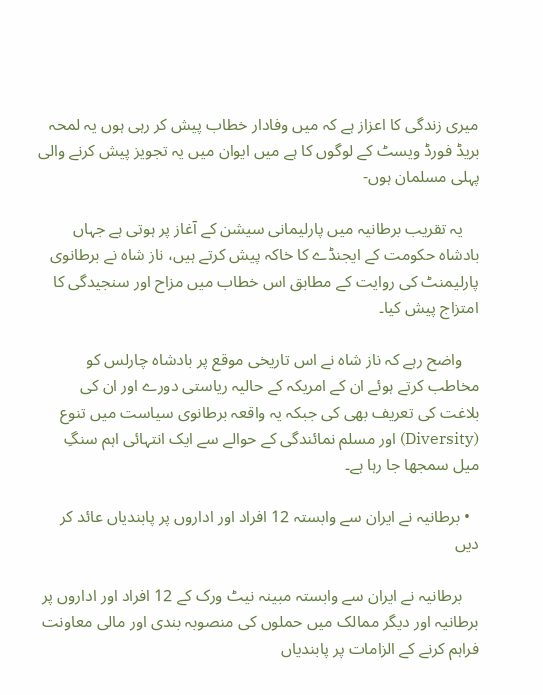میری زندگی کا اعزاز ہے کہ میں وفادار خطاب پیش کر رہی ہوں یہ لمحہ بریڈ فورڈ ویسٹ کے لوگوں کا ہے میں ایوان میں یہ تجویز پیش کرنے والی پہلی مسلمان ہوں-

    یہ تقریب برطانیہ میں پارلیمانی سیشن کے آغاز پر ہوتی ہے جہاں بادشاہ حکومت کے ایجنڈے کا خاکہ پیش کرتے ہیں، ناز شاہ نے برطانوی پارلیمنٹ کی روایت کے مطابق اس خطاب میں مزاح اور سنجیدگی کا امتزاج پیش کیا۔

    واضح رہے کہ ناز شاہ نے اس تاریخی موقع پر بادشاہ چارلس کو مخاطب کرتے ہوئے ان کے امریکہ کے حالیہ ریاستی دورے اور ان کی بلاغت کی تعریف بھی کی جبکہ یہ واقعہ برطانوی سیاست میں تنوع (Diversity) اور مسلم نمائندگی کے حوالے سے ایک انتہائی اہم سنگِ میل سمجھا جا رہا ہے۔

  • برطانیہ نے ایران سے وابستہ 12 افراد اور اداروں پر پابندیاں عائد کر دیں

    برطانیہ نے ایران سے وابستہ مبینہ نیٹ ورک کے 12 افراد اور اداروں پر برطانیہ اور دیگر ممالک میں حملوں کی منصوبہ بندی اور مالی معاونت فراہم کرنے کے الزامات پر پابندیاں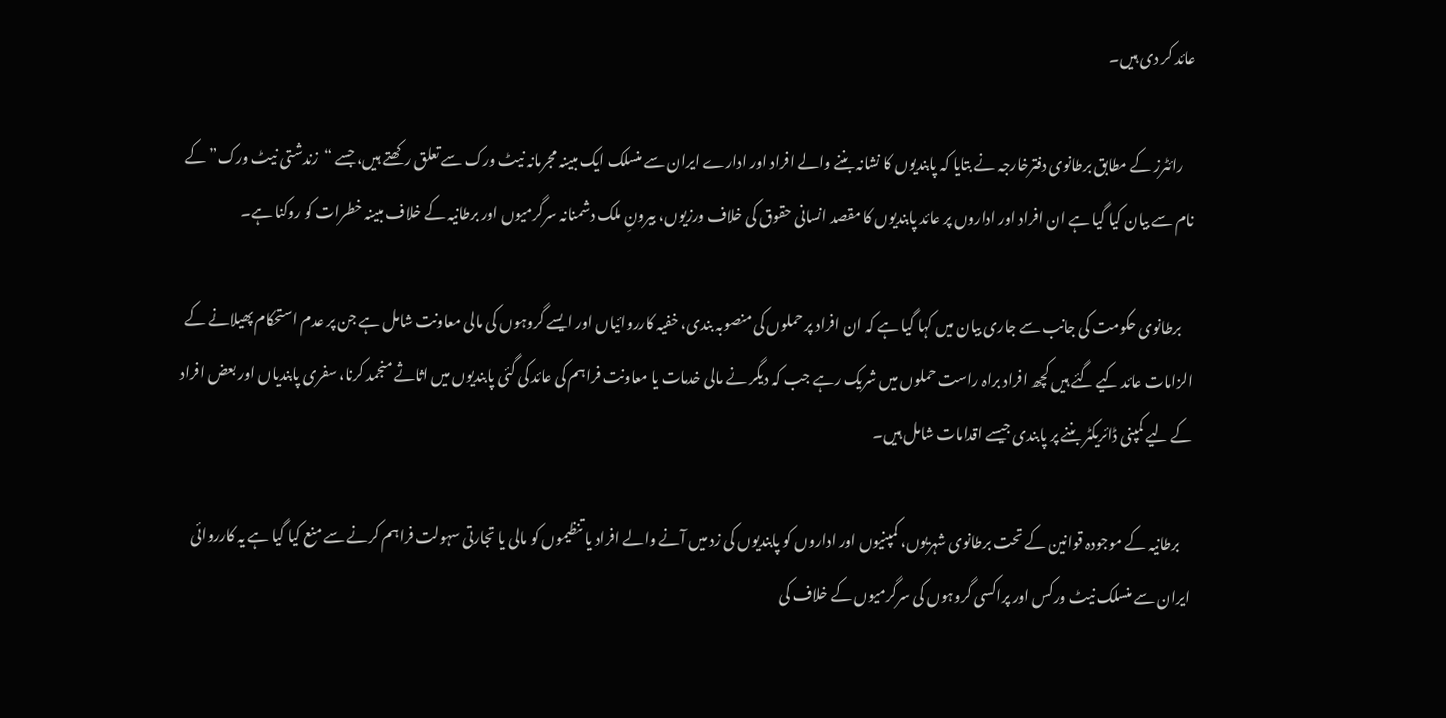عائد کر دی ہیں۔

    رائٹرز کے مطابق برطانوی دفترخارجہ نے بتایا کہ پابندیوں کا نشانہ بننے والے افراد اور ادارے ایران سے منسلک ایک مبینہ مجرمانہ نیٹ ورک سے تعلق رکھتے ہیں، جسے “زندشتی نیٹ ورک” کے نام سے بیان کیا گیا ہے ان افراد اور اداروں پر عائد پابندیوں کا مقصد انسانی حقوق کی خلاف ورزیوں، بیرونِ ملک دشمنانہ سرگرمیوں اور برطانیہ کے خلاف مبینہ خطرات کو روکنا ہے۔

    برطانوی حکومت کی جانب سے جاری بیان میں کہا گیا ہے کہ ان افراد پر حملوں کی منصوبہ بندی، خفیہ کارروائیاں اور ایسے گروہوں کی مالی معاونت شامل ہے جن پر عدم استحکام پھیلانے کے الزامات عائد کیے گئے ہیں کچھ افراد براہ راست حملوں میں شریک رہے جب کہ دیگر نے مالی خدمات یا معاونت فراہم کی عائد کی گئی پابندیوں میں اثاثے منجمد کرنا، سفری پابندیاں اور بعض افراد کے لیے کمپنی ڈائریکٹر بننے پر پابندی جیسے اقدامات شامل ہیں۔

    برطانیہ کے موجودہ قوانین کے تحت برطانوی شہریوں، کمپنیوں اور اداروں کو پابندیوں کی زد میں آنے والے افراد یا تنظیموں کو مالی یا تجارتی سہولت فراہم کرنے سے منع کیا گیا ہے یہ کارروائی ایران سے منسلک نیٹ ورکس اور پراکسی گروہوں کی سرگرمیوں کے خلاف کی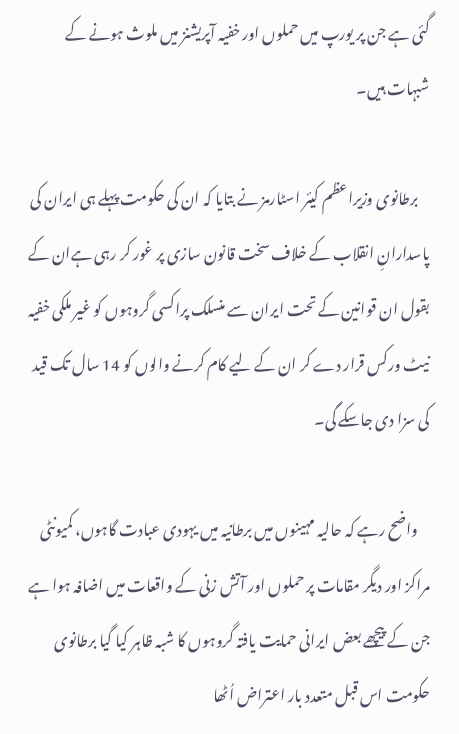گئی ہے جن پر یورپ میں حملوں اور خفیہ آپریشنز میں ملوث ہونے کے شبہات ہیں۔

    برطانوی وزیراعظم کیئر اسٹارمز نے بتایا کہ ان کی حکومت پہلے ہی ایران کی پاسدارانِ انقلاب کے خلاف سخت قانون سازی پر غور کر رہی ہےان کے بقول ان قوانین کے تحت ایران سے منسلک پراکسی گروہوں کو غیر ملکی خفیہ نیٹ ورکس قرار دے کر ان کے لیے کام کرنے والوں کو 14 سال تک قید کی سزا دی جاسکے گی۔

    واضح رہے کہ حالیہ مہینوں میں برطانیہ میں یہودی عبادت گاہوں، کمیونٹی مراکز اور دیگر مقامات پر حملوں اور آتش زنی کے واقعات میں اضافہ ہوا ہے جن کے پیچھے بعض ایرانی حمایت یافتہ گروہوں کا شبہ ظاہر کیا گیا برطانوی حکومت اس قبل متعدد بار اعتراض اُٹھا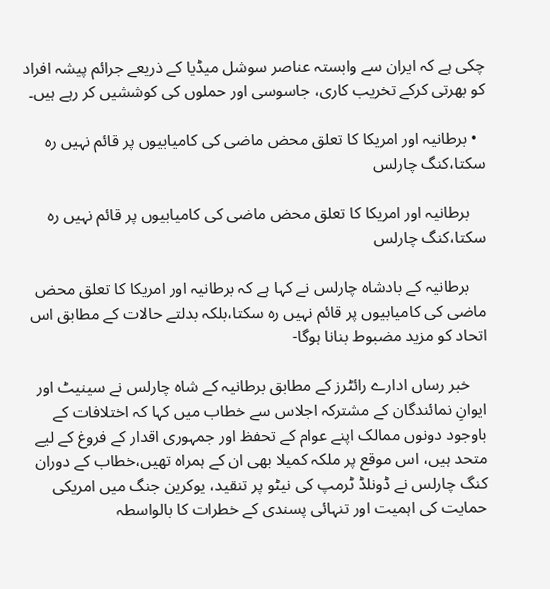چکی ہے کہ ایران سے وابستہ عناصر سوشل میڈیا کے ذریعے جرائم پیشہ افراد کو بھرتی کرکے تخریب کاری، جاسوسی اور حملوں کی کوششیں کر رہے ہیں۔

  • برطانیہ اور امریکا کا تعلق محض ماضی کی کامیابیوں پر قائم نہیں رہ سکتا،کنگ چارلس

    برطانیہ اور امریکا کا تعلق محض ماضی کی کامیابیوں پر قائم نہیں رہ سکتا،کنگ چارلس

    برطانیہ کے بادشاہ چارلس نے کہا ہے کہ برطانیہ اور امریکا کا تعلق محض ماضی کی کامیابیوں پر قائم نہیں رہ سکتا،بلکہ بدلتے حالات کے مطابق اس اتحاد کو مزید مضبوط بنانا ہوگا-

    خبر رساں ادارے رائٹرز کے مطابق برطانیہ کے شاہ چارلس نے سینیٹ اور ایوانِ نمائندگان کے مشترکہ اجلاس سے خطاب میں کہا کہ اختلافات کے باوجود دونوں ممالک اپنے عوام کے تحفظ اور جمہوری اقدار کے فروغ کے لیے متحد ہیں، اس موقع پر ملکہ کمیلا بھی ان کے ہمراہ تھیں،خطاب کے دوران کنگ چارلس نے ڈونلڈ ٹرمپ کی نیٹو پر تنقید، یوکرین جنگ میں امریکی حمایت کی اہمیت اور تنہائی پسندی کے خطرات کا بالواسطہ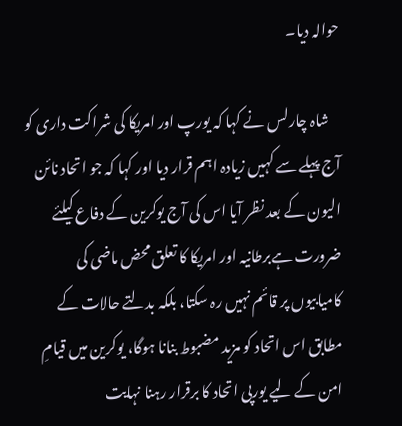حوالہ دیا۔

    شاہ چارلس نے کہا کہ یورپ اور امریکا کی شراکت داری کو آج پہلے سے کہیں زیادہ اہم قرار دیا اور کہا کہ جو اتحاد نائن الیون کے بعد نظر آیا اس کی آج یوکرین کے دفاع کیلئے ضرورت ہےبرطانیہ اور امریکا کا تعلق محض ماضی کی کامیابیوں پر قائم نہیں رہ سکتا، بلکہ بدلتے حالات کے مطابق اس اتحاد کو مزید مضبوط بنانا ہوگا، یوکرین میں قیامِ امن کے لیے یورپی اتحاد کا برقرار رہنا نہایت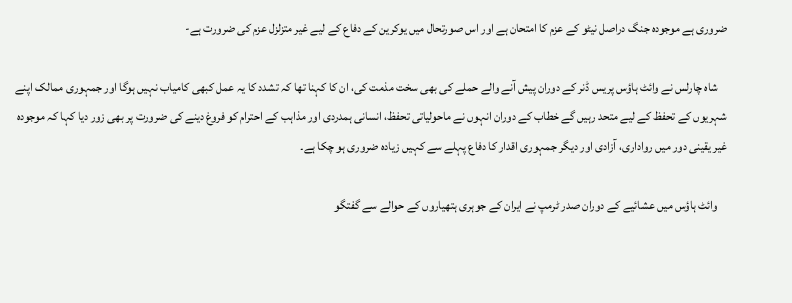ضروری ہے موجودہ جنگ دراصل نیٹو کے عزم کا امتحان ہے اور اس صورتحال میں یوکرین کے دفاع کے لیے غیر متزلزل عزم کی ضرورت ہے-

    شاہ چارلس نے وائٹ ہاؤس پریس ڈنر کے دوران پیش آنے والے حملے کی بھی سخت مذمت کی، ان کا کہنا تھا کہ تشدد کا یہ عمل کبھی کامیاب نہیں ہوگا اور جمہوری ممالک اپنے شہریوں کے تحفظ کے لیے متحد رہیں گے خطاب کے دوران انہوں نے ماحولیاتی تحفظ، انسانی ہمدردی اور مذاہب کے احترام کو فروغ دینے کی ضرورت پر بھی زور دیا کہا کہ موجودہ غیر یقینی دور میں رواداری، آزادی اور دیگر جمہوری اقدار کا دفاع پہلے سے کہیں زیادہ ضروری ہو چکا ہے۔

    وائٹ ہاؤس میں عشائیے کے دوران صدر ٹرمپ نے ایران کے جوہری ہتھیاروں کے حوالے سے گفتگو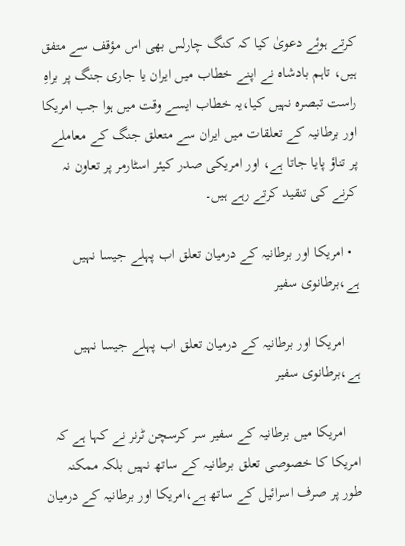کرتے ہوئے دعویٰ کیا کہ کنگ چارلس بھی اس مؤقف سے متفق ہیں، تاہم بادشاہ نے اپنے خطاب میں ایران یا جاری جنگ پر براہِ راست تبصرہ نہیں کیا،یہ خطاب ایسے وقت میں ہوا جب امریکا اور برطانیہ کے تعلقات میں ایران سے متعلق جنگ کے معاملے پر تناؤ پایا جاتا ہے، اور امریکی صدر کیئر اسٹارمر پر تعاون نہ کرنے کی تنقید کرتے رہے ہیں۔

  • امریکا اور برطانیہ کے درمیان تعلق اب پہلے جیسا نہیں  ہے،برطانوی سفیر

    امریکا اور برطانیہ کے درمیان تعلق اب پہلے جیسا نہیں ہے،برطانوی سفیر

    امریکا میں برطانیہ کے سفیر سر کرسچن ٹرنر نے کہا ہے کہ امریکا کا خصوصی تعلق برطانیہ کے ساتھ نہیں بلکہ ممکنہ طور پر صرف اسرائیل کے ساتھ ہے،امریکا اور برطانیہ کے درمیان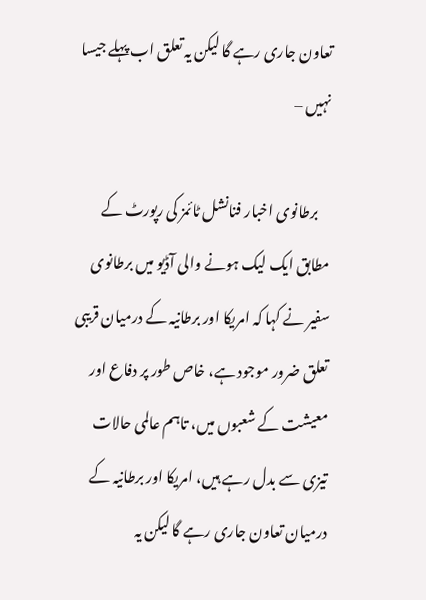تعاون جاری رہے گا لیکن یہ تعلق اب پہلے جیسا نہیں –

    برطانوی اخبار فنانشل ٹائمز کی رپورٹ کے مطابق ایک لیک ہونے والی آڈیو میں برطانوی سفیر نے کہا کہ امریکا اور برطانیہ کے درمیان قریبی تعلق ضرور موجود ہے، خاص طور پر دفاع اور معیشت کے شعبوں میں، تاہم عالمی حالات تیزی سے بدل رہے ہیں، امریکا اور برطانیہ کے درمیان تعاون جاری رہے گا لیکن یہ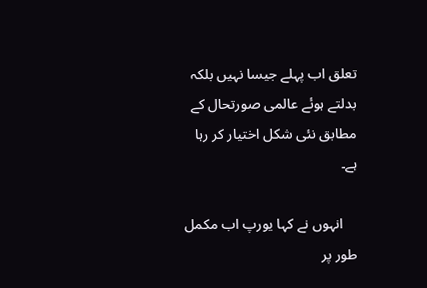تعلق اب پہلے جیسا نہیں بلکہ بدلتے ہوئے عالمی صورتحال کے مطابق نئی شکل اختیار کر رہا ہے۔

    انہوں نے کہا یورپ اب مکمل طور پر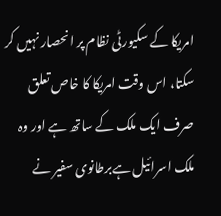امریکا کے سکیورٹی نظام پر انحصار نہیں کر سکتا، اس وقت امریکا کا خاص تعلق صرف ایک ملک کے ساتھ ہے اور وہ ملک اسرائیل ہےبرطانوی سفیر نے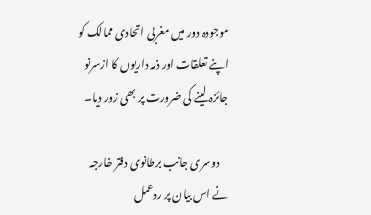موجودہ دور میں مغربی اتحادی ممالک کو اپنے تعلقات اور ذمہ داریوں کا ازسرنو جائزہ لینے کی ضرورت پر بھی زور دیا۔

    دوسری جانب برطانوی دفتر خارجہ نے اس بیان پر ردعمل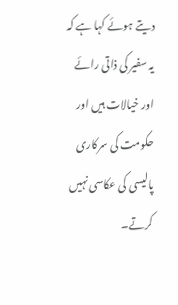دیتے ہوئے کہا ہے کہ یہ سفیر کی ذاتی رائے اور خیالات ہیں اور حکومت کی سرکاری پالیسی کی عکاسی نہیں کرتے۔